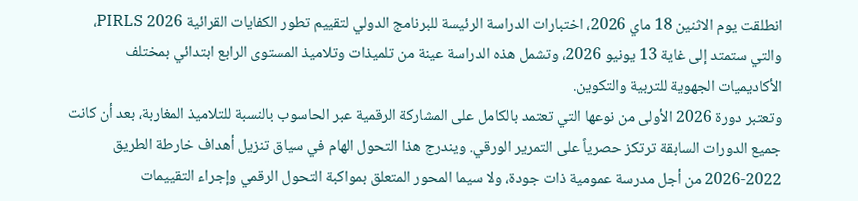انطلقت يوم الاثنين 18 ماي 2026، اختبارات الدراسة الرئيسة للبرنامج الدولي لتقييم تطور الكفايات القرائية PIRLS 2026، والتي ستمتد إلى غاية 13 يونيو 2026، وتشمل هذه الدراسة عينة من تلميذات وتلاميذ المستوى الرابع ابتدائي بمختلف الأكاديميات الجهوية للتربية والتكوين.
وتعتبر دورة 2026 الأولى من نوعها التي تعتمد بالكامل على المشاركة الرقمية عبر الحاسوب بالنسبة للتلاميذ المغاربة، بعد أن كانت جميع الدورات السابقة ترتكز حصرياً على التمرير الورقي. ويندرج هذا التحول الهام في سياق تنزيل أهداف خارطة الطريق 2022-2026 من أجل مدرسة عمومية ذات جودة، ولا سيما المحور المتعلق بمواكبة التحول الرقمي وإجراء التقييمات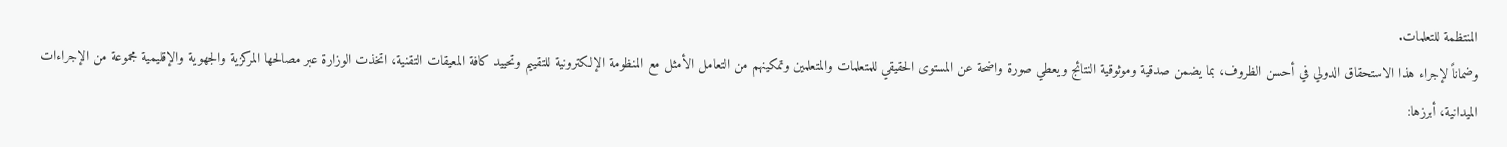المنتظمة للتعلمات.
وضماناً لإجراء هذا الاستحقاق الدولي في أحسن الظروف، بما يضمن صدقية وموثوقية النتائج ويعطي صورة واضحة عن المستوى الحقيقي للمتعلمات والمتعلمين وتمكينهم من التعامل الأمثل مع المنظومة الإلكترونية للتقييم وتحييد كافة المعيقات التقنية، اتخذت الوزارة عبر مصالحها المركزية والجهوية والإقليمية مجموعة من الإجراءات الميدانية، أبرزها: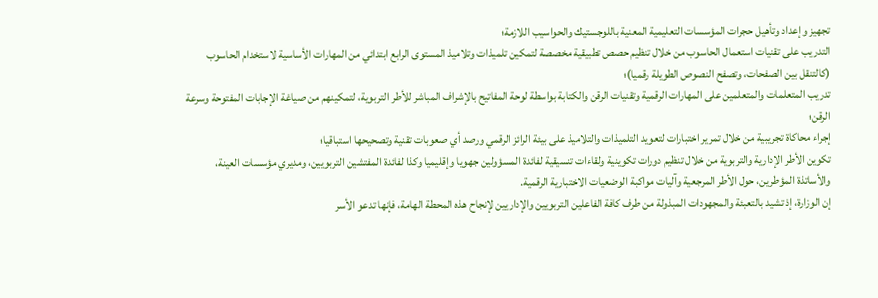تجهيز وإعداد وتأهيل حجرات المؤسسات التعليمية المعنية باللوجستيك والحواسيب اللازمة؛
التدريب على تقنيات استعمال الحاسوب من خلال تنظيم حصص تطبيقية مخصصة لتمكين تلميذات وتلاميذ المستوى الرابع ابتدائي من المهارات الأساسية لاستخدام الحاسوب (كالتنقل بين الصفحات، وتصفح النصوص الطويلة رقميا)؛
تدريب المتعلمات والمتعلمين على المهارات الرقمية وتقنيات الرقن والكتابة بواسطة لوحة المفاتيح بالإشراف المباشر للأطر التربوية، لتمكينهم من صياغة الإجابات المفتوحة وسرعة الرقن؛
إجراء محاكاة تجريبية من خلال تمرير اختبارات لتعويد التلميذات والتلاميذ على بيئة الرائز الرقمي ورصد أي صعوبات تقنية وتصحيحها استباقيا؛
تكوين الأطر الإدارية والتربوية من خلال تنظيم دورات تكوينية ولقاءات تنسيقية لفائدة المسؤولين جهويا وإقليميا وكذا لفائدة المفتشين التربويين، ومديري مؤسسات العينة، والأساتذة المؤطرين، حول الأطر المرجعية وآليات مواكبة الوضعيات الاختبارية الرقمية.
إن الوزارة، إذ تشيد بالتعبئة والمجهودات المبذولة من طرف كافة الفاعلين التربويين والإداريين لإنجاح هذه المحطة الهامة، فإنها تدعو الأسر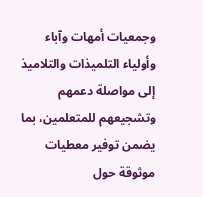وجمعيات أمهات وآباء وأولياء التلميذات والتلاميذ إلى مواصلة دعمهم وتشجيعهم للمتعلمين، بما يضمن توفير معطيات موثوقة حول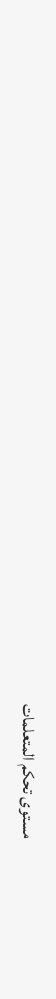مستوى تحكم المتعلمات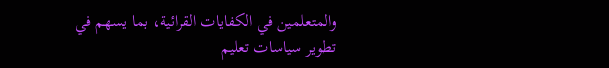والمتعلمين في الكفايات القرائية، بما يسهم في تطوير سياسات تعليم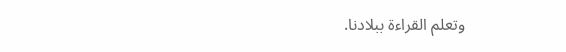وتعلم القراءة ببلادنا.